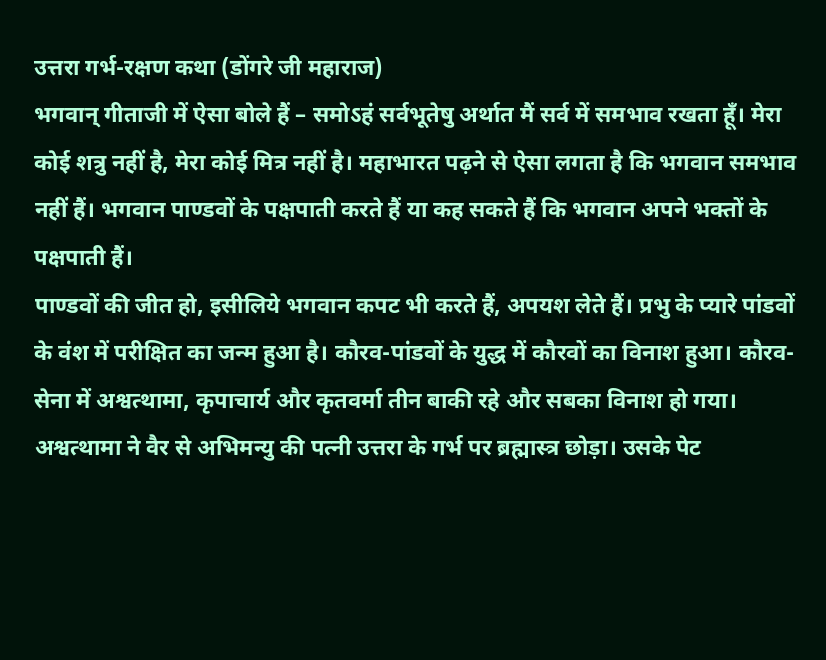उत्तरा गर्भ-रक्षण कथा (डोंगरे जी महाराज)
भगवान् गीताजी में ऐसा बोले हैं – समोऽहं सर्वभूतेषु अर्थात मैं सर्व में समभाव रखता हूँ। मेरा कोई शत्रु नहीं है, मेरा कोई मित्र नहीं है। महाभारत पढ़ने से ऐसा लगता है कि भगवान समभाव नहीं हैं। भगवान पाण्डवों के पक्षपाती करते हैं या कह सकते हैं कि भगवान अपने भक्तों के पक्षपाती हैं।
पाण्डवों की जीत हो, इसीलिये भगवान कपट भी करते हैं, अपयश लेते हैं। प्रभु के प्यारे पांडवों के वंश में परीक्षित का जन्म हुआ है। कौरव-पांडवों के युद्ध में कौरवों का विनाश हुआ। कौरव-सेना में अश्वत्थामा, कृपाचार्य और कृतवर्मा तीन बाकी रहे और सबका विनाश हो गया।
अश्वत्थामा ने वैर से अभिमन्यु की पत्नी उत्तरा के गर्भ पर ब्रह्मास्त्र छोड़ा। उसके पेट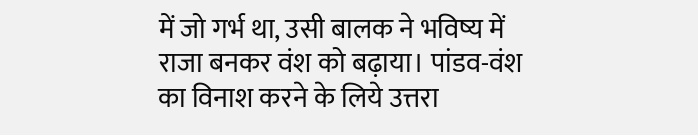में जो गर्भ था, उसी बालक ने भविष्य में राजा बनकर वंश को बढ़ाया। पांडव-वंश का विनाश करने के लिये उत्तरा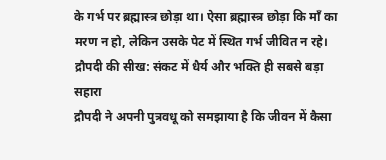के गर्भ पर ब्रह्मास्त्र छोड़ा था। ऐसा ब्रह्मास्त्र छोड़ा कि माँ का मरण न हो, लेकिन उसके पेट में स्थित गर्भ जीवित न रहे।
द्रौपदी की सीख: संकट में धैर्य और भक्ति ही सबसे बड़ा सहारा
द्रौपदी ने अपनी पुत्रवधू को समझाया है कि जीवन में कैसा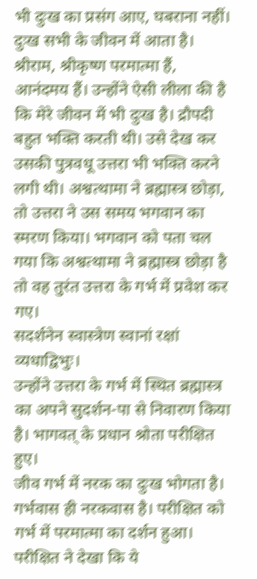भी दुःख का प्रसंग आए, घबराना नहीं। दुःख सभी के जीवन में आता है। श्रीराम, श्रीकृष्ण परमात्मा हैं, आनंदमय हैं। उन्होंने ऐसी लीला की है कि मेरे जीवन में भी दुःख है। द्रौपदी बहुत भक्ति करती थी। उसे देख कर उसकी पुत्रवधू उत्तरा भी भक्ति करने लगी थी। अश्वत्थामा ने ब्रह्मास्त्र छोड़ा, तो उत्तरा ने उस समय भगवान का स्मरण किया। भगवान को पता चल गया कि अश्वत्थामा ने ब्रह्मास्त्र छोड़ा है तो वह तुरंत उत्तरा के गर्भ में प्रवेश कर गए।
सदर्शनेन स्वास्त्रेण स्वानां रक्षां व्यधाद्विभुः।
उन्होंने उत्तरा के गर्भ में स्थित ब्रह्मास्त्र का अपने सुदर्शन-पा से निवारण किया है। भागवत् के प्रधान श्रोता परीक्षित हुए।
जीव गर्भ में नरक का दुःख भोगता है। गर्भवास ही नरकवास है। परीक्षित को गर्भ में परमात्मा का दर्शन हुआ। परीक्षित ने देखा कि ये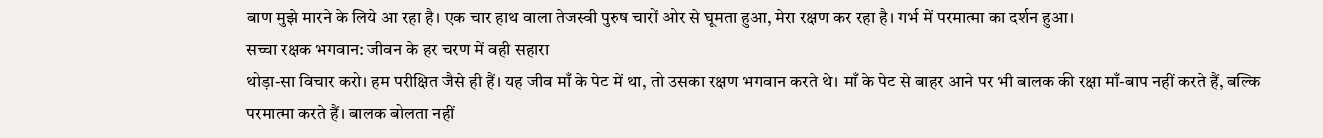बाण मुझे मारने के लिये आ रहा है। एक चार हाथ वाला तेजस्वी पुरुष चारों ओर से घूमता हुआ, मेरा रक्षण कर रहा है। गर्भ में परमात्मा का दर्शन हुआ।
सच्चा रक्षक भगवान: जीवन के हर चरण में वही सहारा
थोड़ा-सा विचार करो। हम परीक्षित जैसे ही हैं। यह जीव माँ के पेट में था, तो उसका रक्षण भगवान करते थे। माँ के पेट से बाहर आने पर भी बालक की रक्षा माँ-बाप नहीं करते हैं, बल्कि परमात्मा करते हैं। बालक बोलता नहीं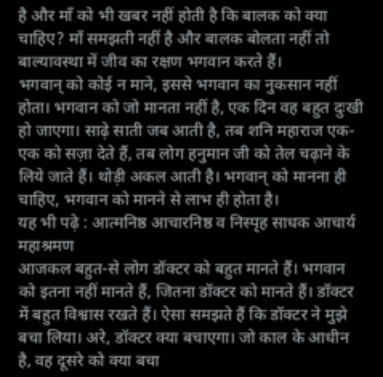है और माँ को भी खबर नहीं होती है कि बालक को क्या चाहिए? माँ समझती नहीं है और बालक बोलता नहीं तो बाल्यावस्था में जीव का रक्षण भगवान करते हैं।
भगवान् को कोई न माने, इससे भगवान का नुकसान नहीं होता। भगवान को जो मानता नहीं है, एक दिन वह बहुत दुःखी हो जाएगा। साढ़े साती जब आती है, तब शनि महाराज एक-एक को सज़ा देते हैं, तब लोग हनुमान जी को तेल चढ़ाने के लिये जाते हैं। थोड़ी अकल आती है। भगवान् को मानना ही चाहिए, भगवान को मानने से लाभ ही होता है।
यह भी पढ़े : आत्मनिष्ठ आचारनिष्ठ व निस्पृह साधक आचार्य महाश्रमण
आजकल बहुत-से लोग डॉक्टर को बहुत मानते हैं। भगवान को इतना नहीं मानते हैं, जितना डॉक्टर को मानते हैं। डॉक्टर में बहुत विश्वास रखते हैं। ऐसा समझते हैं कि डॉक्टर ने मुझे बचा लिया। अरे, डॉक्टर क्या बचाएगा। जो काल के आधीन है, वह दूसरे को क्या बचा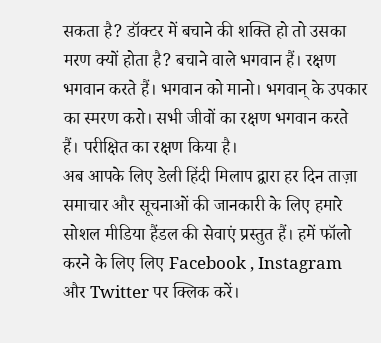सकता है? डॉक्टर में बचाने की शक्ति हो तो उसका मरण क्यों होता है? बचाने वाले भगवान हैं। रक्षण भगवान करते हैं। भगवान को मानो। भगवान् के उपकार का स्मरण करो। सभी जीवों का रक्षण भगवान करते हैं। परीक्षित का रक्षण किया है।
अब आपके लिए डेली हिंदी मिलाप द्वारा हर दिन ताज़ा समाचार और सूचनाओं की जानकारी के लिए हमारे सोशल मीडिया हैंडल की सेवाएं प्रस्तुत हैं। हमें फॉलो करने के लिए लिए Facebook , Instagram और Twitter पर क्लिक करें।